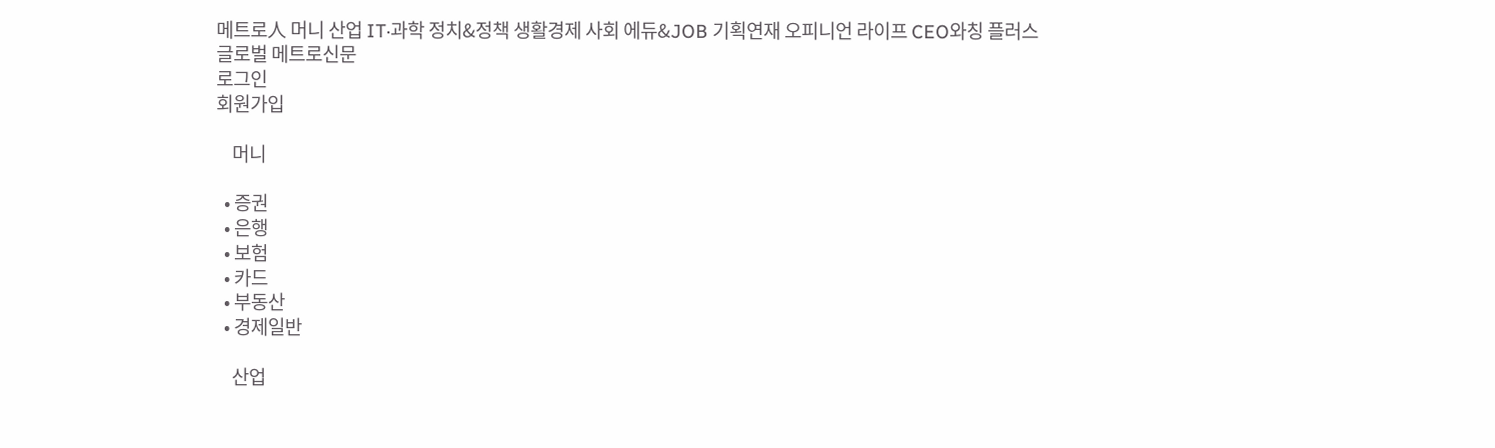메트로人 머니 산업 IT·과학 정치&정책 생활경제 사회 에듀&JOB 기획연재 오피니언 라이프 CEO와칭 플러스
글로벌 메트로신문
로그인
회원가입

    머니

  • 증권
  • 은행
  • 보험
  • 카드
  • 부동산
  • 경제일반

    산업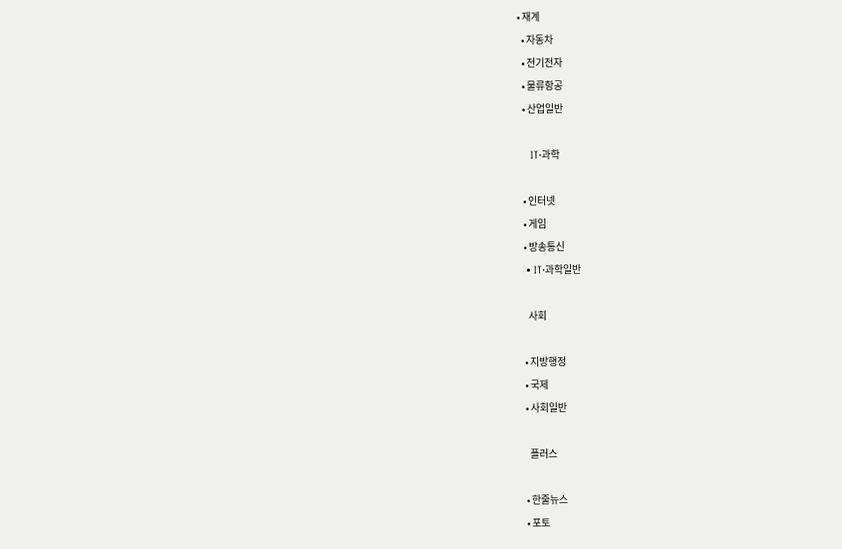• 재계
  • 자동차
  • 전기전자
  • 물류항공
  • 산업일반

    IT·과학

  • 인터넷
  • 게임
  • 방송통신
  • IT·과학일반

    사회

  • 지방행정
  • 국제
  • 사회일반

    플러스

  • 한줄뉴스
  • 포토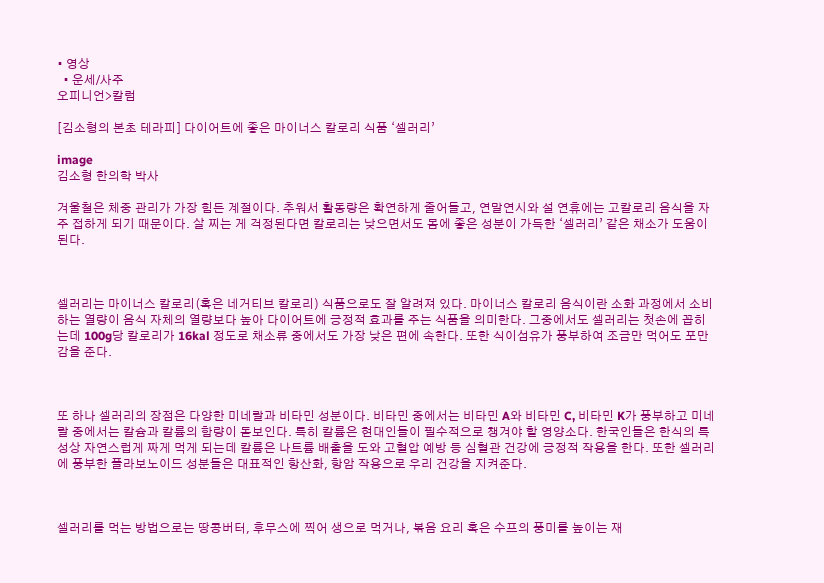• 영상
  • 운세/사주
오피니언>칼럼

[김소형의 본초 테라피] 다이어트에 좋은 마이너스 칼로리 식품 ‘셀러리’

image
김소형 한의학 박사

겨울철은 체중 관리가 가장 힘든 계절이다. 추워서 활동량은 확연하게 줄어들고, 연말연시와 설 연휴에는 고칼로리 음식을 자주 접하게 되기 때문이다. 살 찌는 게 걱정된다면 칼로리는 낮으면서도 몸에 좋은 성분이 가득한 ‘셀러리’ 같은 채소가 도움이 된다.



셀러리는 마이너스 칼로리(혹은 네거티브 칼로리) 식품으로도 잘 알려져 있다. 마이너스 칼로리 음식이란 소화 과정에서 소비하는 열량이 음식 자체의 열량보다 높아 다이어트에 긍정적 효과를 주는 식품을 의미한다. 그중에서도 셀러리는 첫손에 꼽히는데 100g당 칼로리가 16kal 정도로 채소류 중에서도 가장 낮은 편에 속한다. 또한 식이섬유가 풍부하여 조금만 먹어도 포만감을 준다.



또 하나 셀러리의 장점은 다양한 미네랄과 비타민 성분이다. 비타민 중에서는 비타민 A와 비타민 C, 비타민 K가 풍부하고 미네랄 중에서는 칼슘과 칼륨의 함량이 돋보인다. 특히 칼륨은 현대인들이 필수적으로 챙겨야 할 영양소다. 한국인들은 한식의 특성상 자연스럽게 짜게 먹게 되는데 칼륨은 나트륨 배출을 도와 고혈압 예방 등 심혈관 건강에 긍정적 작용을 한다. 또한 셀러리에 풍부한 플라보노이드 성분들은 대표적인 항산화, 항암 작용으로 우리 건강을 지켜준다.



셀러리를 먹는 방법으로는 땅콩버터, 후무스에 찍어 생으로 먹거나, 볶음 요리 혹은 수프의 풍미를 높이는 재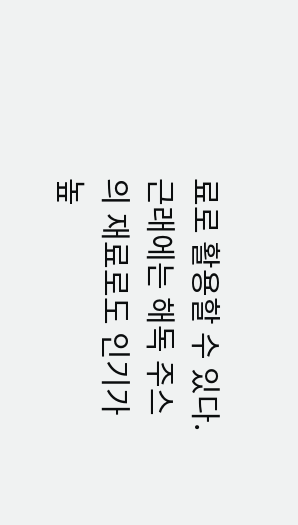료로 활용할 수 있다. 근래에는 해독 주스의 재료로도 인기가 높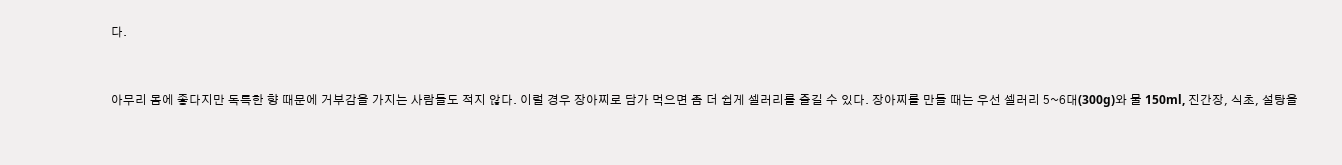다.



아무리 몸에 좋다지만 독특한 향 때문에 거부감을 가지는 사람들도 적지 않다. 이럴 경우 장아찌로 담가 먹으면 좀 더 쉽게 셀러리를 즐길 수 있다. 장아찌를 만들 때는 우선 셀러리 5~6대(300g)와 물 150ml, 진간장, 식초, 설탕을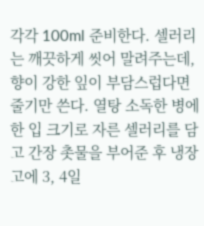각각 100ml 준비한다. 셀러리는 깨끗하게 씻어 말려주는데, 향이 강한 잎이 부담스럽다면 줄기만 쓴다. 열탕 소독한 병에 한 입 크기로 자른 셀러리를 담고 간장 촛물을 부어준 후 냉장고에 3, 4일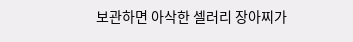보관하면 아삭한 셀러리 장아찌가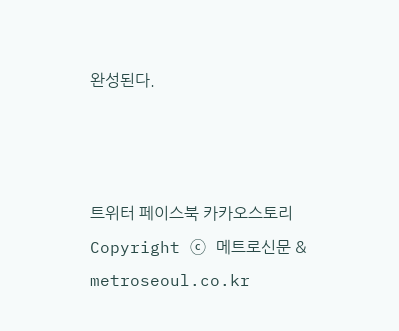완성된다.



트위터 페이스북 카카오스토리 Copyright ⓒ 메트로신문 & metroseoul.co.kr